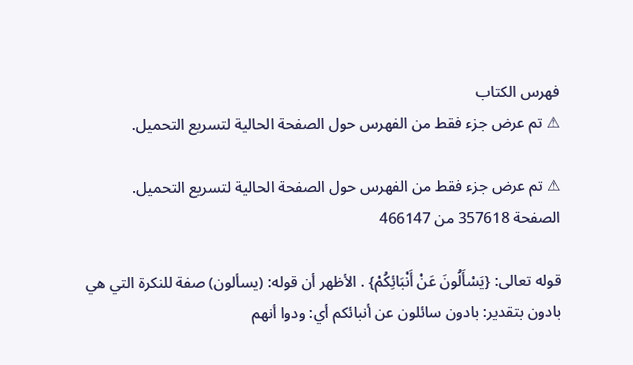فهرس الكتاب
⚠ تم عرض جزء فقط من الفهرس حول الصفحة الحالية لتسريع التحميل.

⚠ تم عرض جزء فقط من الفهرس حول الصفحة الحالية لتسريع التحميل.
الصفحة 357618 من 466147

قوله تعالى: {يَسْأَلُونَ عَنْ أَنْبَائِكُمْ} . الأظهر أن قوله: (يسألون) صفة للنكرة التي هي بادون بتقدير: بادون سائلون عن أنبائكم أي: ودوا أنهم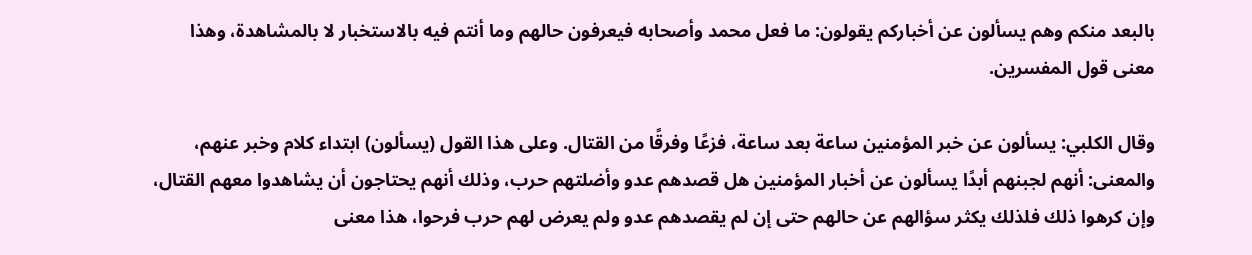بالبعد منكم وهم يسألون عن أخباركم يقولون: ما فعل محمد وأصحابه فيعرفون حالهم وما أنتم فيه بالاستخبار لا بالمشاهدة، وهذا معنى قول المفسرين.

وقال الكلبي: يسألون عن خبر المؤمنين ساعة بعد ساعة، فزعًا وفرقًا من القتال. وعلى هذا القول (يسألون) ابتداء كلام وخبر عنهم، والمعنى: أنهم لجبنهم أبدًا يسألون عن أخبار المؤمنين هل قصدهم عدو وأضلتهم حرب، وذلك أنهم يحتاجون أن يشاهدوا معهم القتال، وإن كرهوا ذلك فلذلك يكثر سؤالهم عن حالهم حتى إن لم يقصدهم عدو ولم يعرض لهم حرب فرحوا، هذا معنى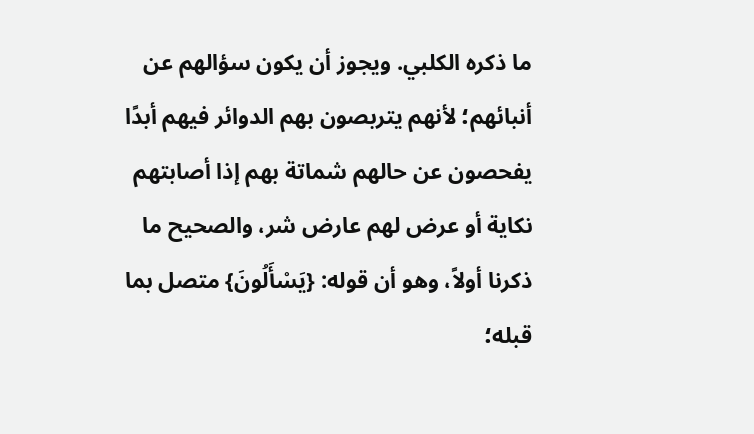ما ذكره الكلبي. ويجوز أن يكون سؤالهم عن أنبائهم؛ لأنهم يتربصون بهم الدوائر فيهم أبدًا يفحصون عن حالهم شماتة بهم إذا أصابتهم نكاية أو عرض لهم عارض شر، والصحيح ما ذكرنا أولاً، وهو أن قوله: {يَسْأَلُونَ} متصل بما قبله؛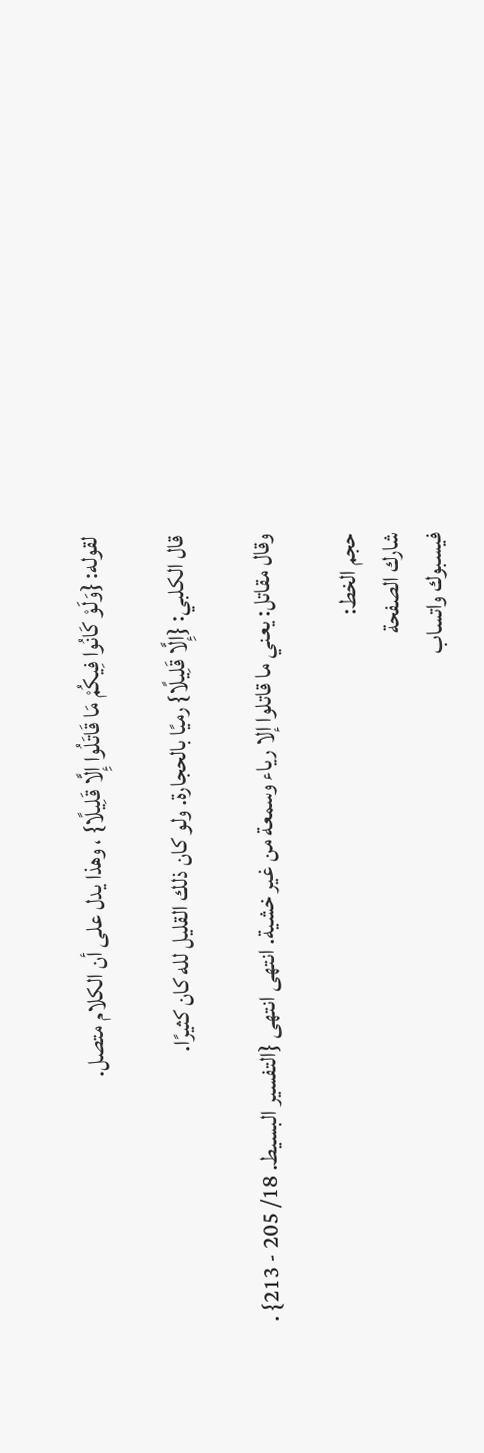لقوله: {وَلَوْ كَانُوا فِيكُمْ مَا قَاتَلُوا إِلَّا قَلِيلًا} ، وهذا يدل على أن الكلام متصل.

قال الكلبي: {إِلَّا قَلِيلًا} رميًا بالحجارة. ولو كان ذلك القليل لله كان كثيرًا.

وقال مقاتل: يعني ما قاتلوا إلا رياء وسمعة من غير خشية. انتهى انتهى {التفسير البسيط. 18/ 205 - 213} .

حجم الخط:
شارك الصفحة
فيسبوك واتساب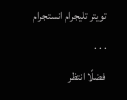تويتر تليجرام انستجرام
. . .
فضلًا انتظر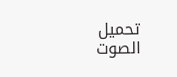تحميل الصوت